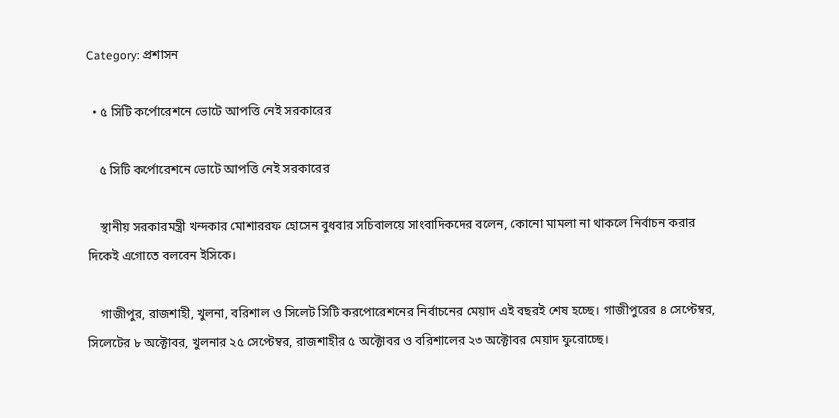Category: প্রশাসন

  • ৫ সিটি কর্পোরেশনে ভোটে আপত্তি নেই সরকারের

    ৫ সিটি কর্পোরেশনে ভোটে আপত্তি নেই সরকারের

    স্থানীয় সরকারমন্ত্রী খন্দকার মোশাররফ হোসেন বুধবার সচিবালয়ে সাংবাদিকদের বলেন, কোনো মামলা না থাকলে নির্বাচন করার দিকেই এগোতে বলবেন ইসিকে।

    গাজীপুর, রাজশাহী, খুলনা, বরিশাল ও সিলেট সিটি করপোরেশনের নির্বাচনের মেয়াদ এই বছরই শেষ হচ্ছে। গাজীপুরের ৪ সেপ্টেম্বর, সিলেটের ৮ অক্টোবর, খুলনার ২৫ সেপ্টেম্বর, রাজশাহীর ৫ অক্টোবর ও বরিশালের ২৩ অক্টোবর মেয়াদ ফুরোচ্ছে।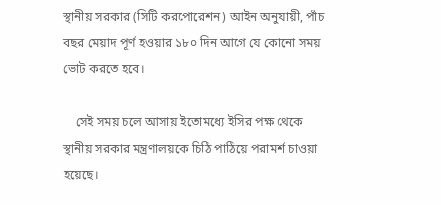স্থানীয় সরকার (সিটি করপোরেশন) আইন অনুযায়ী, পাঁচ বছর মেয়াদ পূর্ণ হওয়ার ১৮০ দিন আগে যে কোনো সময় ভোট করতে হবে।

    সেই সময় চলে আসায় ইতোমধ্যে ইসির পক্ষ থেকে স্থানীয় সরকার মন্ত্রণালয়কে চিঠি পাঠিয়ে পরামর্শ চাওয়া হয়েছে।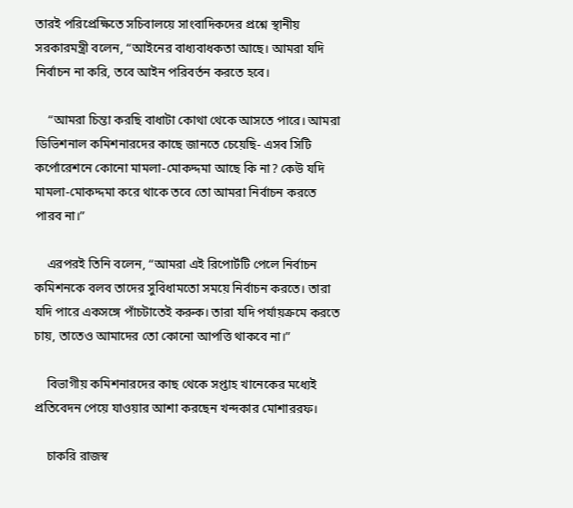তারই পরিপ্রেক্ষিতে সচিবালয়ে সাংবাদিকদের প্রশ্নে স্থানীয় সরকারমন্ত্রী বলেন, “আইনের বাধ্যবাধকতা আছে। আমরা যদি নির্বাচন না করি, তবে আইন পরিবর্তন করতে হবে।

    “আমরা চিন্তা করছি বাধাটা কোথা থেকে আসতে পারে। আমরা ডিভিশনাল কমিশনারদের কাছে জানতে চেয়েছি- এসব সিটি কর্পোরেশনে কোনো মামলা-মোকদ্দমা আছে কি না? কেউ যদি মামলা-মোকদ্দমা করে থাকে তবে তো আমরা নির্বাচন করতে পারব না।”

    এরপরই তিনি বলেন, “আমরা এই রিপোর্টটি পেলে নির্বাচন কমিশনকে বলব তাদের সুবিধামতো সময়ে নির্বাচন করতে। তারা যদি পারে একসঙ্গে পাঁচটাতেই করুক। তারা যদি পর্যায়ক্রমে করতে চায়, তাতেও আমাদের তো কোনো আপত্তি থাকবে না।”

    বিভাগীয় কমিশনারদের কাছ থেকে সপ্তাহ খানেকের মধ্যেই প্রতিবেদন পেয়ে যাওয়ার আশা করছেন খন্দকার মোশাররফ।

    চাকরি রাজস্ব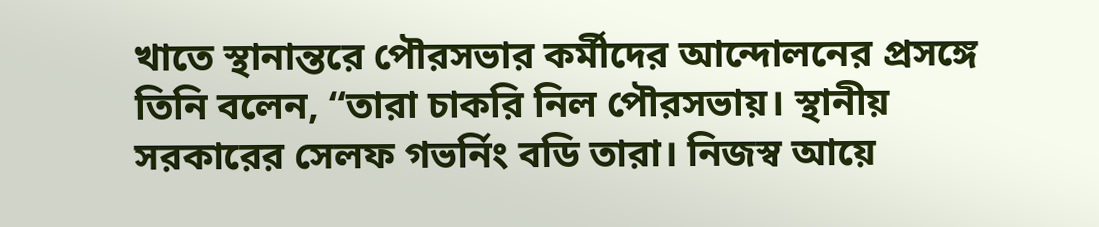খাতে স্থানান্তরে পৌরসভার কর্মীদের আন্দোলনের প্রসঙ্গে তিনি বলেন, “তারা চাকরি নিল পৌরসভায়। স্থানীয় সরকারের সেলফ গভর্নিং বডি তারা। নিজস্ব আয়ে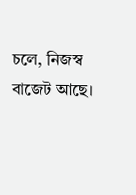চলে, নিজস্ব বাজেট আছে।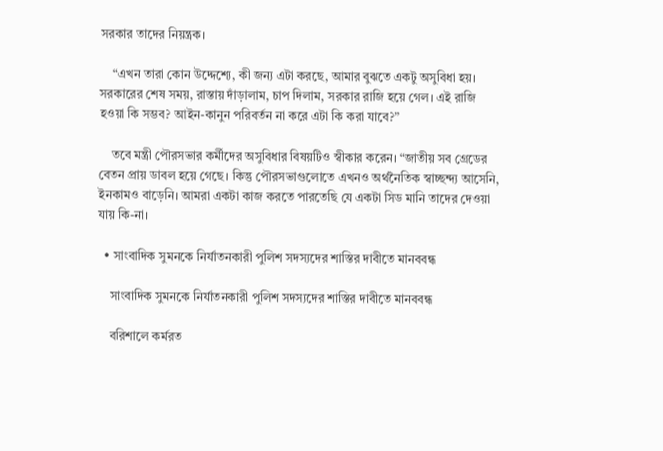সরকার তাদের নিয়ন্ত্রক।

    “এখন তারা কোন উদ্দেশ্যে, কী জন্য এটা করছে, আমার বুঝতে একটু অসুবিধা হয়। সরকারের শেষ সময়, রাস্তায় দাঁড়ালাম, চাপ দিলাম, সরকার রাজি হয়ে গেল। এই রাজি হওয়া কি সম্ভব? আইন-কানুন পরিবর্তন না করে এটা কি করা যাবে?”

    তবে মন্ত্রী পৌরসভার কর্মীদের অসুবিধার বিষয়টিও স্বীকার করেন। “জাতীয় সব গ্রেডের বেতন প্রায় ডাবল হয়ে গেছে। কিন্তু পৌরসভাগুলোতে এখনও অর্থনৈতিক স্বাচ্ছন্দ্য আসেনি, ইনকামও বাড়েনি। আমরা একটা কাজ করতে পারতেছি যে একটা সিড মানি তাদের দেওয়া যায় কি-না।

  • সাংবাদিক সুমনকে নির্যাতনকারী পুলিশ সদস্যদের শাস্তির দাবীতে মানববন্ধ

    সাংবাদিক সুমনকে নির্যাতনকারী পুলিশ সদস্যদের শাস্তির দাবীতে মানববন্ধ

    বরিশালে কর্মরত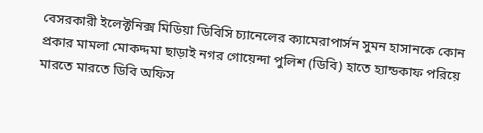বেসরকারী ইলেক্টনিক্স মিডিয়া ডিবিসি চ্যানেলের ক্যামেরাপার্সন সুমন হাসানকে কোন প্রকার মামলা মোকদ্দমা ছাড়াই নগর গোয়েন্দা পুলিশ (ডিবি) হাতে হ্যান্ডকাফ পরিয়ে মারতে মারতে ডিবি অফিস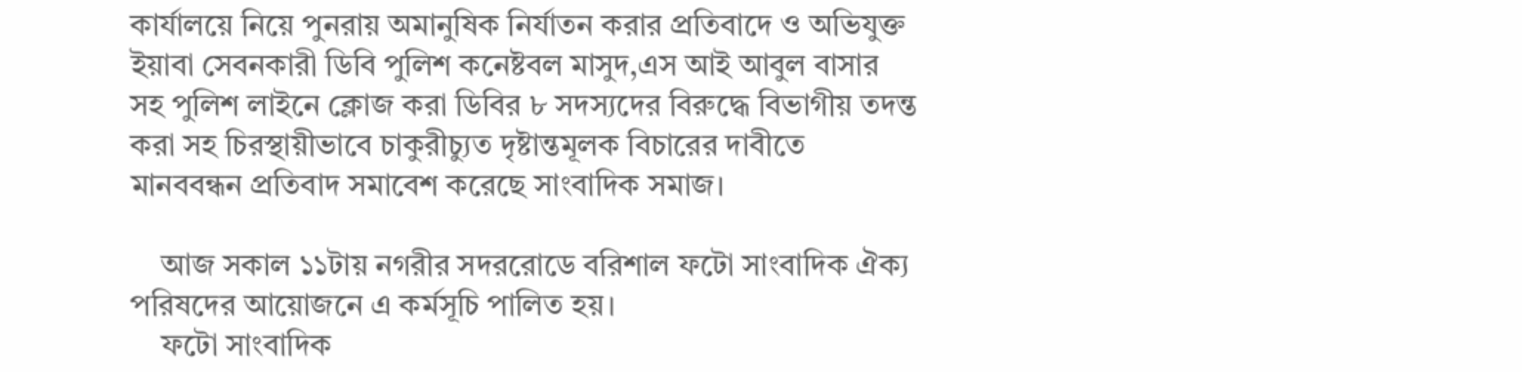কার্যালয়ে নিয়ে পুনরায় অমানুষিক নির্যাতন করার প্রতিবাদে ও অভিযুক্ত ইয়াবা সেবনকারী ডিবি পুলিশ কনেষ্টবল মাসুদ,এস আই আবুল বাসার সহ পুলিশ লাইনে ক্লোজ করা ডিবির ৮ সদস্যদের বিরুদ্ধে বিভাগীয় তদন্ত করা সহ চিরস্থায়ীভাবে চাকুরীচ্যুত দৃষ্টান্তমূলক বিচারের দাবীতে মানববন্ধন প্রতিবাদ সমাবেশ করেছে সাংবাদিক সমাজ।

    আজ সকাল ১১টায় নগরীর সদররোডে বরিশাল ফটো সাংবাদিক ঐক্য পরিষদের আয়োজনে এ কর্মসূচি পালিত হয়।
    ফটো সাংবাদিক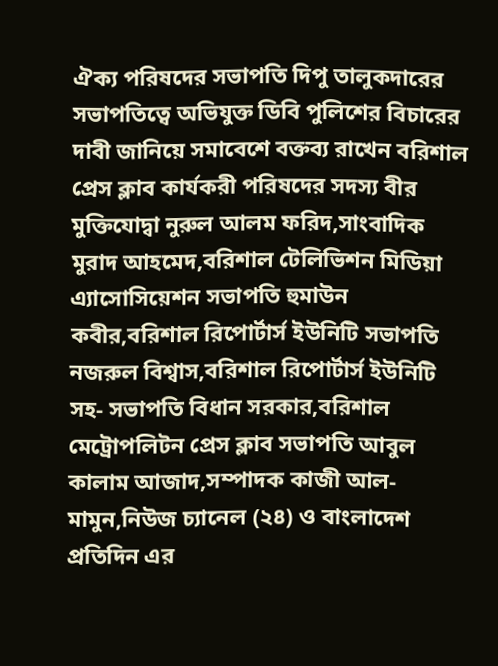ঐক্য পরিষদের সভাপতি দিপু তালুকদারের সভাপতিত্বে অভিযুক্ত ডিবি পুলিশের বিচারের দাবী জানিয়ে সমাবেশে বক্তব্য রাখেন বরিশাল প্রেস ক্লাব কার্যকরী পরিষদের সদস্য বীর মুক্তিযোদ্বা নুরুল আলম ফরিদ,সাংবাদিক মুরাদ আহমেদ,বরিশাল টেলিভিশন মিডিয়া এ্যাসোসিয়েশন সভাপতি হুমাউন কবীর,বরিশাল রিপোর্টার্স ইউনিটি সভাপতি নজরুল বিশ্বাস,বরিশাল রিপোর্টার্স ইউনিটি সহ- সভাপতি বিধান সরকার,বরিশাল মেট্রোপলিটন প্রেস ক্লাব সভাপতি আবুল কালাম আজাদ,সম্পাদক কাজী আল- মামুন,নিউজ চ্যানেল (২৪) ও বাংলাদেশ প্রতিদিন এর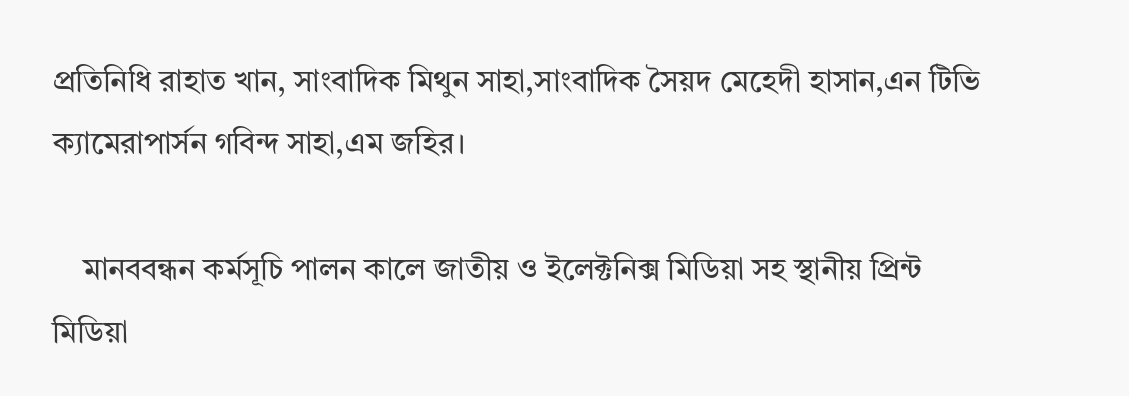প্রতিনিধি রাহাত খান, সাংবাদিক মিথুন সাহা,সাংবাদিক সৈয়দ মেহেদী হাসান,এন টিভি ক্যামেরাপার্সন গবিন্দ সাহা,এম জহির।

    মানববন্ধন কর্মসূচি পালন কালে জাতীয় ও ইলেক্টনিক্স মিডিয়া সহ স্থানীয় প্রিন্ট মিডিয়া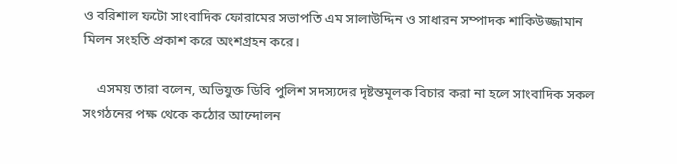ও বরিশাল ফটো সাংবাদিক ফোরামের সভাপতি এম সালাউদ্দিন ও সাধারন সম্পাদক শাকিউজ্জামান মিলন সংহতি প্রকাশ করে অংশগ্রহন করে।

    এসময় তারা বলেন, অভিযুক্ত ডিবি পুলিশ সদস্যদের দৃষ্টন্তমূলক বিচার করা না হলে সাংবাদিক সকল সংগঠনের পক্ষ থেকে কঠোর আন্দোলন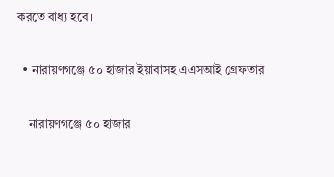করতে বাধ্য হবে।

  • নারায়ণগঞ্জে ৫০ হাজার ইয়াবাসহ এএসআই গ্রেফতার

    নারায়ণগঞ্জে ৫০ হাজার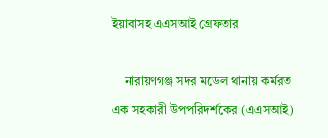ইয়াবাসহ এএসআই গ্রেফতার

    নারায়ণগঞ্জ সদর মডেল থানায় কর্মরত এক সহকারী উপপরিদর্শকের (এএসআই)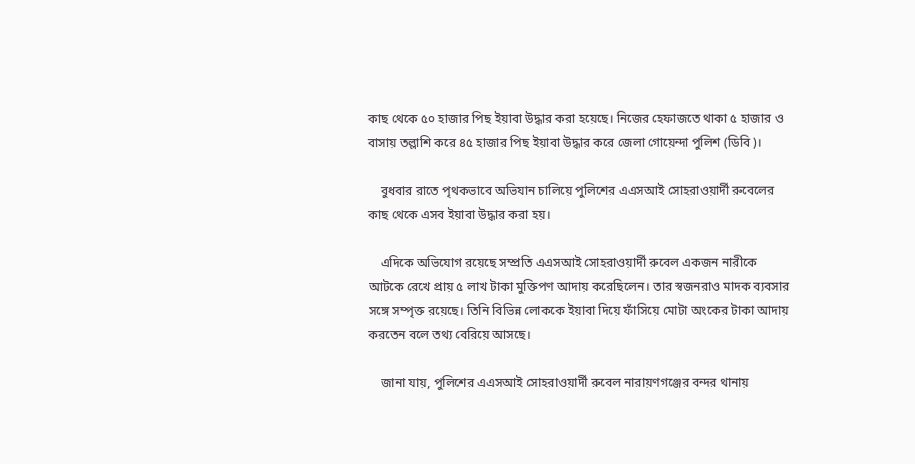কাছ থেকে ৫০ হাজার পিছ ইয়াবা উদ্ধার করা হয়েছে। নিজের হেফাজতে থাকা ৫ হাজার ও বাসায় তল্লাশি করে ৪৫ হাজার পিছ ইয়াবা উদ্ধার করে জেলা গোয়েন্দা পুলিশ (ডিবি)।

    বুধবার রাতে পৃথকভাবে অভিযান চালিয়ে পুলিশের এএসআই সোহরাওয়ার্দী রুবেলের কাছ থেকে এসব ইয়াবা উদ্ধার করা হয়।

    এদিকে অভিযোগ রয়েছে সম্প্রতি এএসআই সোহরাওয়ার্দী রুবেল একজন নারীকে আটকে রেখে প্রায় ৫ লাখ টাকা মুক্তিপণ আদায় করেছিলেন। তার স্বজনরাও মাদক ব্যবসার সঙ্গে সম্পৃক্ত রয়েছে। তিনি বিভিন্ন লোককে ইয়াবা দিয়ে ফাঁসিয়ে মোটা অংকের টাকা আদায় করতেন বলে তথ্য বেরিয়ে আসছে।

    জানা যায়, পুলিশের এএসআই সোহরাওয়ার্দী রুবেল নারায়ণগঞ্জের বন্দর থানায়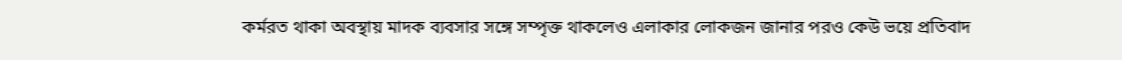কর্মরত থাকা অবস্থায় মাদক ব্যবসার সঙ্গে সম্পৃক্ত থাকলেও এলাকার লোকজন জানার পরও কেউ ভয়ে প্রতিবাদ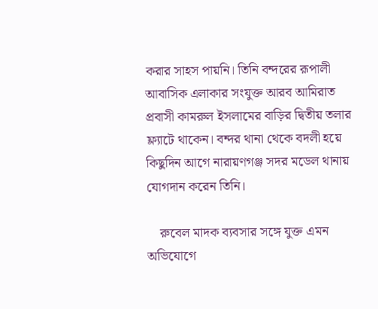করার সাহস পায়নি। তিনি বন্দরের রূপালী আবাসিক এলাকার সংযুক্ত আরব আমিরাত প্রবাসী কামরুল ইসলামের বাড়ির দ্বিতীয় তলার ফ্ল্যাটে থাকেন। বন্দর থানা থেকে বদলী হয়ে কিছুদিন আগে নারায়ণগঞ্জ সদর মডেল থানায় যোগদান করেন তিনি।

    রুবেল মাদক ব্যবসার সঙ্গে যুক্ত এমন অভিযোগে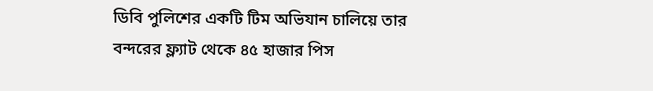ডিবি পুলিশের একটি টিম অভিযান চালিয়ে তার বন্দরের ফ্ল্যাট থেকে ৪৫ হাজার পিস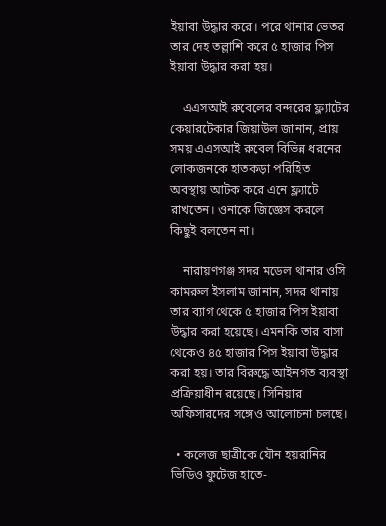ইয়াবা উদ্ধার করে। পরে থানার ভেতর তার দেহ তল্লাশি করে ৫ হাজার পিস ইয়াবা উদ্ধার করা হয়।

    এএসআই রুবেলের বন্দরের ফ্ল্যাটের কেয়ারটেকার জিয়াউল জানান, প্রায় সময় এএসআই রুবেল বিভিন্ন ধরনের লোকজনকে হাতকড়া পরিহিত অবস্থায় আটক করে এনে ফ্ল্যাটে রাখতেন। ওনাকে জিজ্ঞেস করলে কিছুই বলতেন না।

    নারায়ণগঞ্জ সদর মডেল থানার ওসি কামরুল ইসলাম জানান, সদর থানায় তার ব্যাগ থেকে ৫ হাজার পিস ইয়াবা উদ্ধার করা হয়েছে। এমনকি তার বাসা থেকেও ৪৫ হাজার পিস ইয়াবা উদ্ধার করা হয়। তার বিরুদ্ধে আইনগত ব্যবস্থা প্রক্রিয়াধীন রয়েছে। সিনিয়ার অফিসারদের সঙ্গেও আলোচনা চলছে।

  • কলেজ ছাত্রীকে যৌন হয়রানির ভিডিও ফুটেজ হাতে-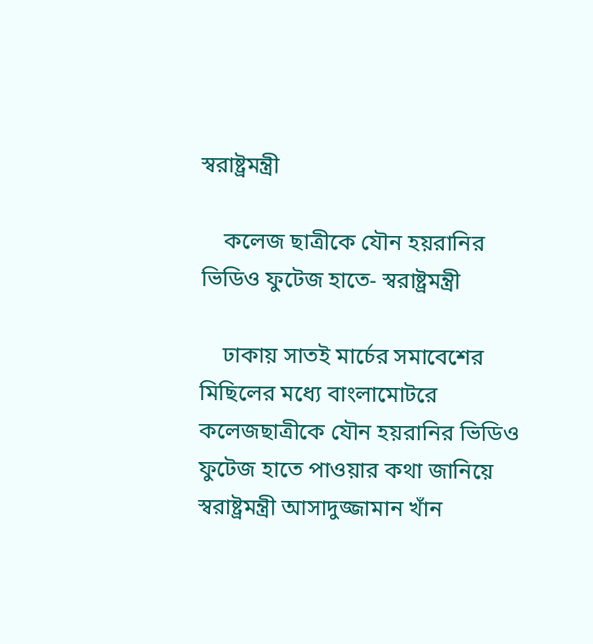স্বরাষ্ট্রমন্ত্রী

    কলেজ ছাত্রীকে যৌন হয়রানির ভিডিও ফুটেজ হাতে- স্বরাষ্ট্রমন্ত্রী

    ঢাকায় সাতই মার্চের সমাবেশের মিছিলের মধ্যে বাংলামোটরে কলেজছাত্রীকে যৌন হয়রানির ভিডিও ফুটেজ হাতে পাওয়ার কথা জানিয়ে স্বরাষ্ট্রমন্ত্রী আসাদুজ্জামান খাঁন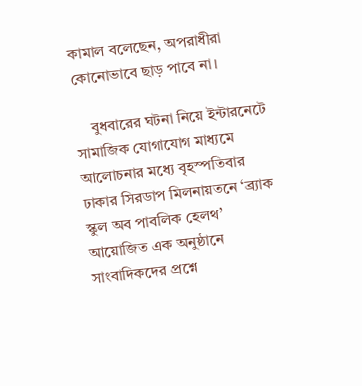কামাল বলেছেন, অপরাধীরা কোনোভাবে ছাড় পাবে না।

    বুধবারের ঘটনা নিয়ে ইন্টারনেটে সামাজিক যোগাযোগ মাধ্যমে আলোচনার মধ্যে বৃহস্পতিবার ঢাকার সিরডাপ মিলনায়তনে ‘ব্র্যাক স্কুল অব পাবলিক হেলথ’ আয়োজিত এক অনুষ্ঠানে সাংবাদিকদের প্রশ্নে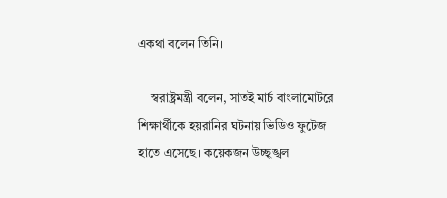একথা বলেন তিনি।

    স্বরাষ্ট্রমন্ত্রী বলেন, সাতই মার্চ বাংলামোটরে শিক্ষার্থীকে হয়রানির ঘটনায় ভিডিও ফুটেজ হাতে এসেছে। কয়েকজন উচ্ছৃঙ্খল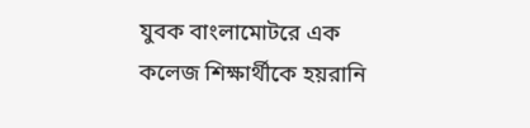যুবক বাংলামোটরে এক কলেজ শিক্ষার্থীকে হয়রানি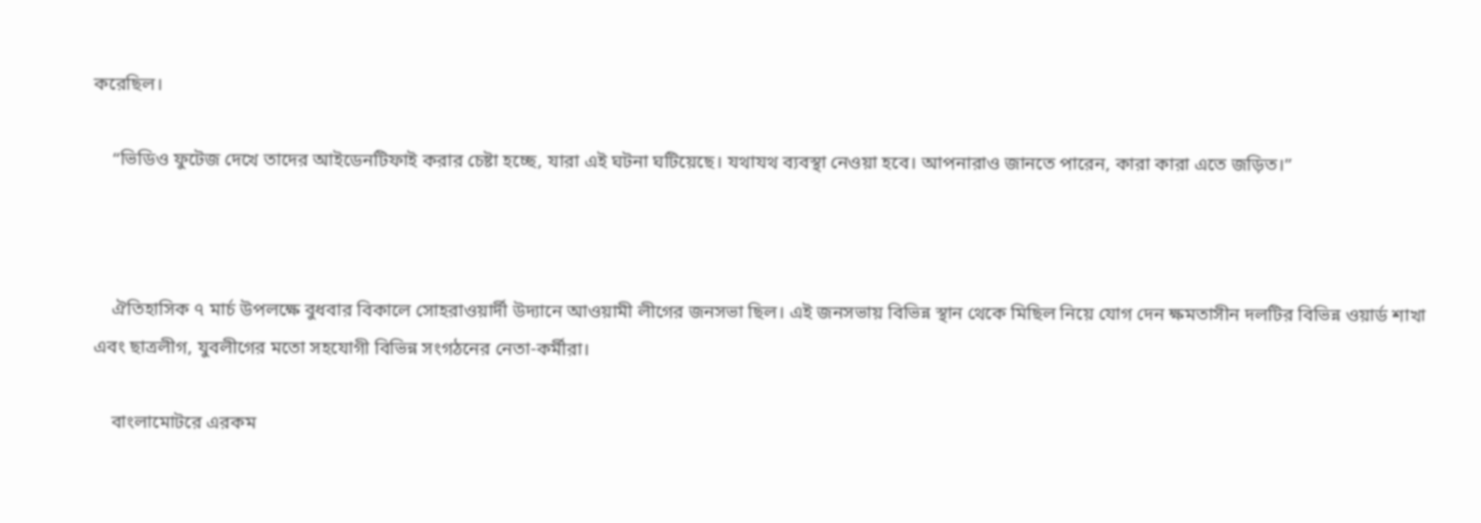করেছিল।

    “ভিডিও ফুটেজ দেখে তাদের আইডেনটিফাই করার চেষ্টা হচ্ছে, যারা এই ঘটনা ঘটিয়েছে। যথাযথ ব্যবস্থা নেওয়া হবে। আপনারাও জানতে পারেন, কারা কারা এতে জড়িত।”



    ঐতিহাসিক ৭ মার্চ উপলক্ষে বুধবার বিকালে সোহরাওয়ার্দী উদ্যানে আওয়ামী লীগের জনসভা ছিল। এই জনসভায় বিভিন্ন স্থান থেকে মিছিল নিয়ে যোগ দেন ক্ষমতাসীন দলটির বিভিন্ন ওয়ার্ড শাখা এবং ছাত্রলীগ, যুবলীগের মতো সহযোগী বিভিন্ন সংগঠনের নেতা-কর্মীরা।

    বাংলামোটরে এরকম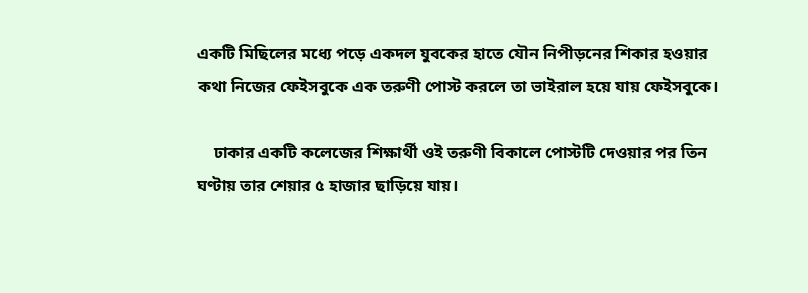একটি মিছিলের মধ্যে পড়ে একদল যুবকের হাতে যৌন নিপীড়নের শিকার হওয়ার কথা নিজের ফেইসবুকে এক তরুণী পোস্ট করলে তা ভাইরাল হয়ে যায় ফেইসবুকে।

    ঢাকার একটি কলেজের শিক্ষার্থী ওই তরুণী বিকালে পোস্টটি দেওয়ার পর তিন ঘণ্টায় তার শেয়ার ৫ হাজার ছাড়িয়ে যায়।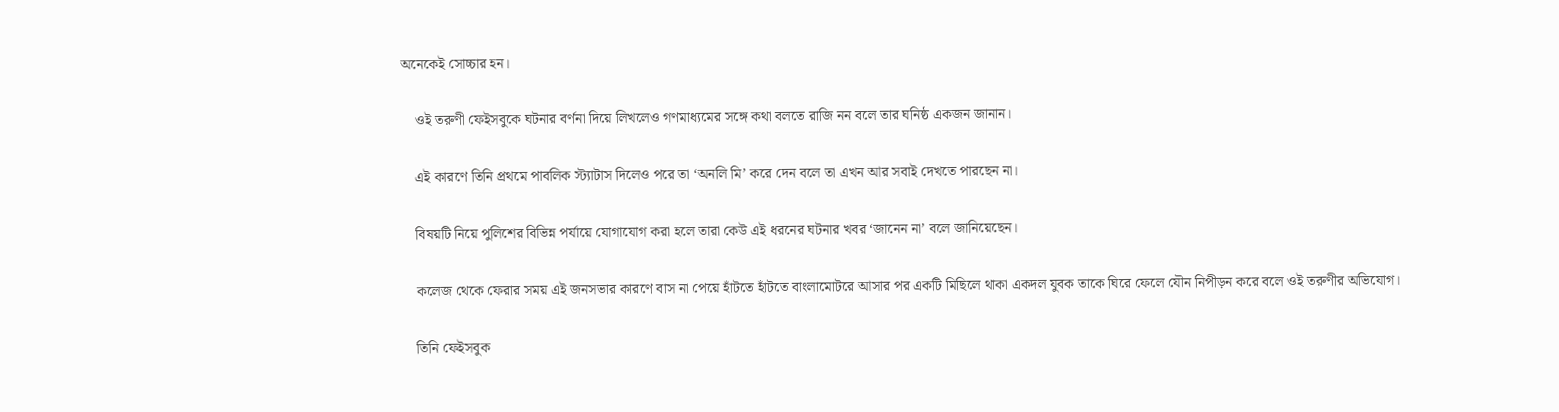অনেকেই সোচ্চার হন।

    ওই তরুণী ফেইসবুকে ঘটনার বর্ণনা দিয়ে লিখলেও গণমাধ্যমের সঙ্গে কথা বলতে রাজি নন বলে তার ঘনিষ্ঠ একজন জানান।

    এই কারণে তিনি প্রথমে পাবলিক স্ট্যাটাস দিলেও পরে তা ‘অনলি মি’ করে দেন বলে তা এখন আর সবাই দেখতে পারছেন না।

    বিষয়টি নিয়ে পুলিশের বিভিন্ন পর্যায়ে যোগাযোগ করা হলে তারা কেউ এই ধরনের ঘটনার খবর ‘জানেন না’ বলে জানিয়েছেন।

    কলেজ থেকে ফেরার সময় এই জনসভার কারণে বাস না পেয়ে হাঁটতে হাঁটতে বাংলামোটরে আসার পর একটি মিছিলে থাকা একদল যুবক তাকে ঘিরে ফেলে যৌন নিপীড়ন করে বলে ওই তরুণীর অভিযোগ।

    তিনি ফেইসবুক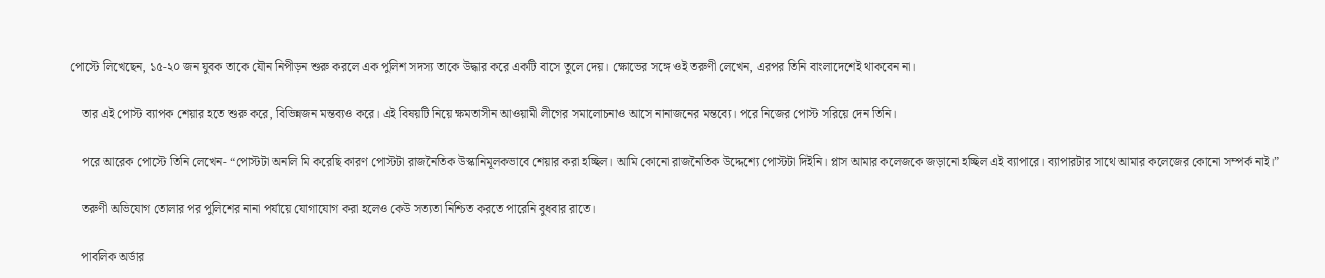পোস্টে লিখেছেন, ১৫-২০ জন যুবক তাকে যৌন নিপীড়ন শুরু করলে এক পুলিশ সদস্য তাকে উদ্ধার করে একটি বাসে তুলে দেয়। ক্ষোভের সঙ্গে ওই তরুণী লেখেন, এরপর তিনি বাংলাদেশেই থাকবেন না।

    তার এই পোস্ট ব্যাপক শেয়ার হতে শুরু করে, বিভিন্নজন মন্তব্যও করে। এই বিষয়টি নিয়ে ক্ষমতাসীন আওয়ামী লীগের সমালোচনাও আসে নানাজনের মন্তব্যে। পরে নিজের পোস্ট সরিয়ে দেন তিনি।

    পরে আরেক পোস্টে তিনি লেখেন- “পোস্টটা অনলি মি করেছি কারণ পোস্টটা রাজনৈতিক উস্কানিমূলকভাবে শেয়ার করা হচ্ছিল। আমি কোনো রাজনৈতিক উদ্দেশ্যে পোস্টটা দিইনি। প্লাস আমার কলেজকে জড়ানো হচ্ছিল এই ব্যাপারে। ব্যাপারটার সাথে আমার কলেজের কোনো সম্পর্ক নাই।”

    তরুণী অভিযোগ তোলার পর পুলিশের নানা পর্যায়ে যোগাযোগ করা হলেও কেউ সত্যতা নিশ্চিত করতে পারেনি বুধবার রাতে।

    পাবলিক অর্ডার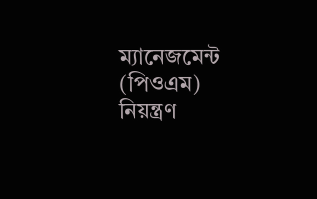ম্যানেজমেন্ট (পিওএম) নিয়ন্ত্রণ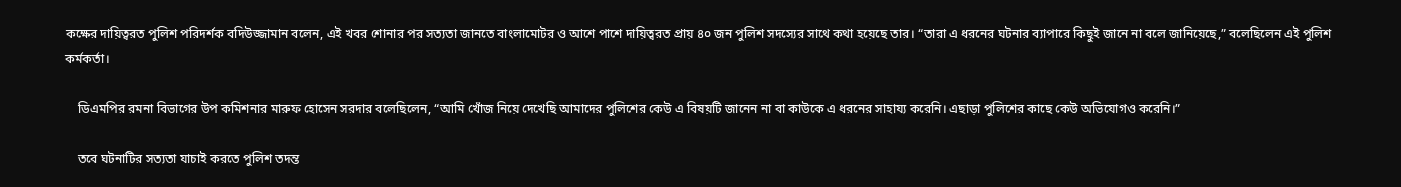কক্ষের দায়িত্বরত পুলিশ পরিদর্শক বদিউজ্জামান বলেন, এই খবর শোনার পর সত্যতা জানতে বাংলামোটর ও আশে পাশে দায়িত্বরত প্রায় ৪০ জন পুলিশ সদস্যের সাথে কথা হয়েছে তার। “তারা এ ধরনের ঘটনার ব্যাপারে কিছুই জানে না বলে জানিয়েছে,” বলেছিলেন এই পুলিশ কর্মকর্তা।

    ডিএমপির রমনা বিভাগের উপ কমিশনার মারুফ হোসেন সরদার বলেছিলেন, “আমি খোঁজ নিয়ে দেখেছি আমাদের পুলিশের কেউ এ বিষয়টি জানেন না বা কাউকে এ ধরনের সাহায্য করেনি। এছাড়া পুলিশের কাছে কেউ অভিযোগও করেনি।”

    তবে ঘটনাটির সত্যতা যাচাই করতে পুলিশ তদন্ত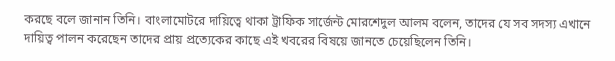করছে বলে জানান তিনি। বাংলামোটরে দায়িত্বে থাকা ট্রাফিক সার্জেন্ট মোরশেদুল আলম বলেন, তাদের যে সব সদস্য এখানে দায়িত্ব পালন করেছেন তাদের প্রায় প্রত্যেকের কাছে এই খবরের বিষয়ে জানতে চেয়েছিলেন তিনি।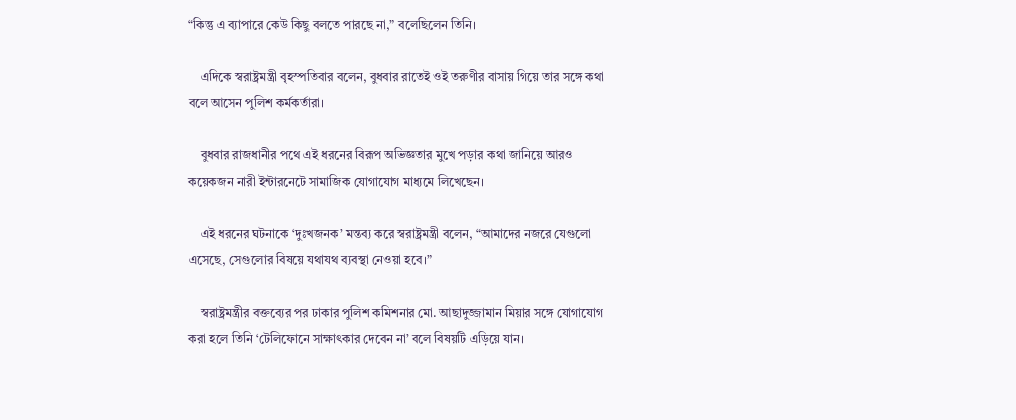“কিন্তু এ ব্যাপারে কেউ কিছু বলতে পারছে না,” বলেছিলেন তিনি।

    এদিকে স্বরাষ্ট্রমন্ত্রী বৃহস্পতিবার বলেন, বুধবার রাতেই ওই তরুণীর বাসায় গিয়ে তার সঙ্গে কথা বলে আসেন পুলিশ কর্মকর্তারা।

    বুধবার রাজধানীর পথে এই ধরনের বিরূপ অভিজ্ঞতার মুখে পড়ার কথা জানিয়ে আরও কয়েকজন নারী ইন্টারনেটে সামাজিক যোগাযোগ মাধ্যমে লিখেছেন।

    এই ধরনের ঘটনাকে ‘দুঃখজনক’ মন্তব্য করে স্বরাষ্ট্রমন্ত্রী বলেন, “আমাদের নজরে যেগুলো এসেছে, সেগুলোর বিষয়ে যথাযথ ব্যবস্থা নেওয়া হবে।”

    স্বরাষ্ট্রমন্ত্রীর বক্তব্যের পর ঢাকার পুলিশ কমিশনার মো. আছাদুজ্জামান মিয়ার সঙ্গে যোগাযোগ করা হলে তিনি ‘টেলিফোনে সাক্ষাৎকার দেবেন না’ বলে বিষয়টি এড়িয়ে যান।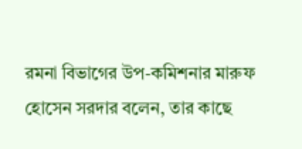রমনা বিভাগের উপ-কমিশনার মারুফ হোসেন সরদার বলেন, তার কাছে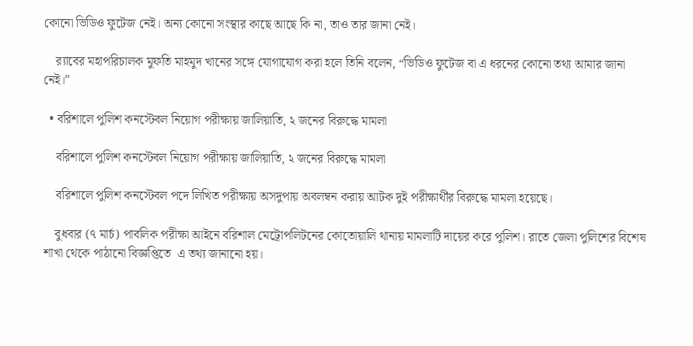কোনো ভিডিও ফুটেজ নেই। অন্য কোনো সংস্থার কাছে আছে কি না, তাও তার জানা নেই।

    র‌্যাবের মহাপরিচালক মুফতি মাহমুদ খানের সঙ্গে যোগাযোগ করা হলে তিনি বলেন, “ভিডিও ফুটেজ বা এ ধরনের কোনো তথ্য আমার জানা নেই।”

  • বরিশালে পুলিশ কনস্টেবল নিয়োগ পরীক্ষায় জালিয়াতি, ২ জনের বিরুদ্ধে মামলা

    বরিশালে পুলিশ কনস্টেবল নিয়োগ পরীক্ষায় জালিয়াতি, ২ জনের বিরুদ্ধে মামলা

    বরিশালে পুলিশ কনস্টেবল পদে লিখিত পরীক্ষায় অসদুপায় অবলম্বন করায় আটক দুই পরীক্ষার্থীর বিরুদ্ধে মামলা হয়েছে।

    বুধবার (৭ মার্চ) পাবলিক পরীক্ষা আইনে বরিশাল মেট্রোপলিটনের কোতোয়ালি থানায় মামলাটি দায়ের করে পুলিশ। রাতে জেলা পুলিশের বিশেষ শাখা থেকে পাঠানো বিজ্ঞপ্তিতে  এ তথ্য জানানো হয়।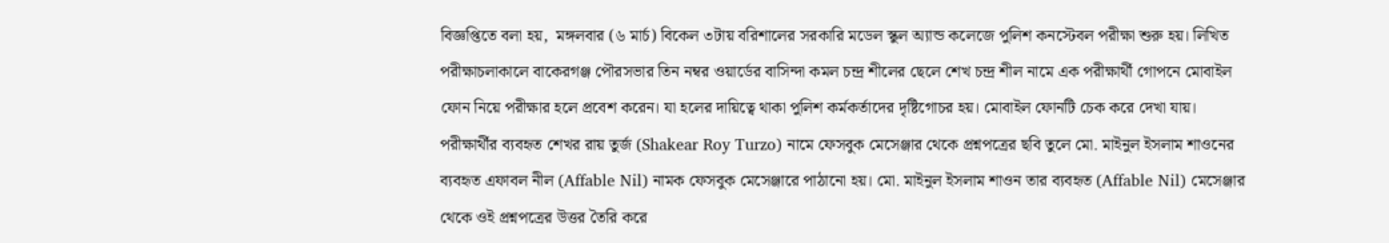বিজ্ঞপ্তিতে বলা হয়,  মঙ্গলবার (৬ মার্চ) বিকেল ৩টায় বরিশালের সরকারি মডেল স্কুল অ্যান্ড কলেজে পুলিশ কনস্টেবল পরীক্ষা শুরু হয়। লিখিত পরীক্ষাচলাকালে বাকেরগঞ্জ পৌরসভার তিন নম্বর ওয়ার্ডের বাসিন্দা কমল চন্দ্র শীলের ছেলে শেখ চন্দ্র শীল নামে এক পরীক্ষার্থী গোপনে মোবাইল ফোন নিয়ে পরীক্ষার হলে প্রবেশ করেন। যা হলের দায়িত্বে থাকা পুলিশ কর্মকর্তাদের দৃষ্টিগোচর হয়। মোবাইল ফোনটি চেক করে দেখা যায়। পরীক্ষার্থীর ব্যবহৃত শেখর রায় তুর্জ (Shakear Roy Turzo) নামে ফেসবুক মেসেঞ্জার থেকে প্রশ্নপত্রের ছবি তুলে মো. মাইনুল ইসলাম শাওনের ব্যবহৃত এফাবল নীল (Affable Nil) নামক ফেসবুক মেসেঞ্জারে পাঠানো হয়। মো. মাইনুল ইসলাম শাওন তার ব্যবহৃত (Affable Nil) মেসেঞ্জার থেকে ওই প্রশ্নপত্রের উত্তর তৈরি করে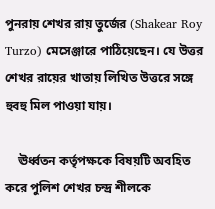পুনরায় শেখর রায় তুর্জের (Shakear Roy Turzo) মেসেঞ্জারে পাঠিয়েছেন। যে উত্তর শেখর রায়ের খাতায় লিখিত উত্তরে সঙ্গে হুবহু মিল পাওয়া যায়।

    ঊর্ধ্বতন কর্তৃপক্ষকে বিষয়টি অবহিত করে পুলিশ শেখর চন্দ্র শীলকে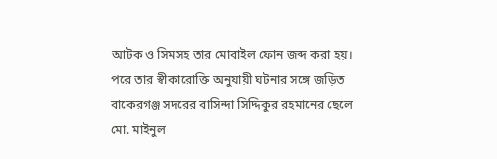আটক ও সিমসহ তার মোবাইল ফোন জব্দ করা হয়। পরে তার স্বীকারোক্তি অনুযায়ী ঘটনার সঙ্গে জড়িত বাকেরগঞ্জ সদরের বাসিন্দা সিদ্দিকুর রহমানের ছেলে মো. মাইনুল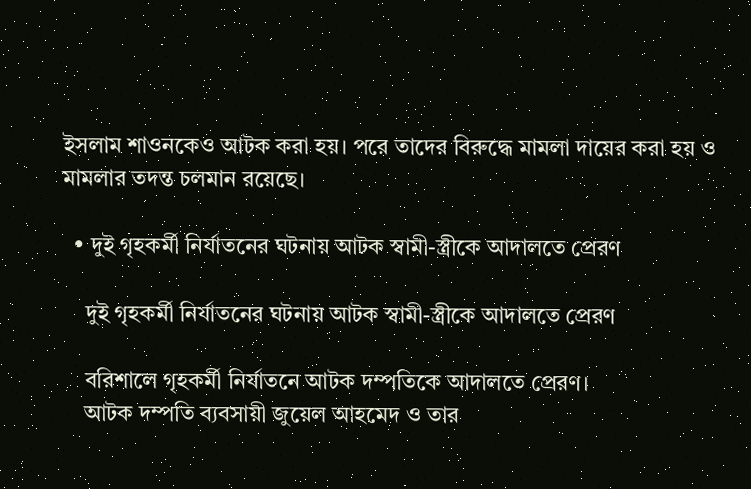ইসলাম শাওনকেও আটক করা হয়। পরে তাদের বিরুদ্ধে মামলা দায়ের করা হয় ও মামলার তদন্ত চলমান রয়েছে।

  • দুই গৃহকর্মী নির্যাতনের ঘটনায় আটক স্বামী-স্ত্রীকে আদালতে প্রেরণ

    দুই গৃহকর্মী নির্যাতনের ঘটনায় আটক স্বামী-স্ত্রীকে আদালতে প্রেরণ

    বরিশালে গৃহকর্মী নির্যাতনে আটক দম্পতিকে আদালতে প্রেরণ।
    আটক দম্পতি ব্যবসায়ী জুয়েল আহমেদ ও তার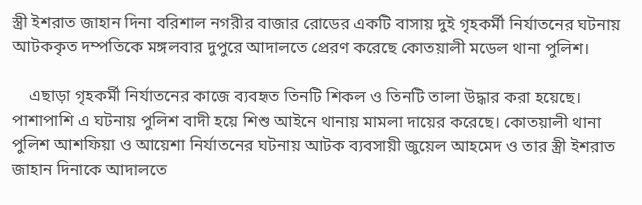স্ত্রী ইশরাত জাহান দিনা বরিশাল নগরীর বাজার রোডের একটি বাসায় দুই গৃহকর্মী নির্যাতনের ঘটনায় আটককৃত দম্পতিকে মঙ্গলবার দুপুরে আদালতে প্রেরণ করেছে কোতয়ালী মডেল থানা পুলিশ।

    এছাড়া গৃহকর্মী নির্যাতনের কাজে ব্যবহৃত তিনটি শিকল ও তিনটি তালা উদ্ধার করা হয়েছে। পাশাপাশি এ ঘটনায় পুলিশ বাদী হয়ে শিশু আইনে থানায় মামলা দায়ের করেছে। কোতয়ালী থানা পুলিশ আশফিয়া ও আয়েশা নির্যাতনের ঘটনায় আটক ব্যবসায়ী জুয়েল আহমেদ ও তার স্ত্রী ইশরাত জাহান দিনাকে আদালতে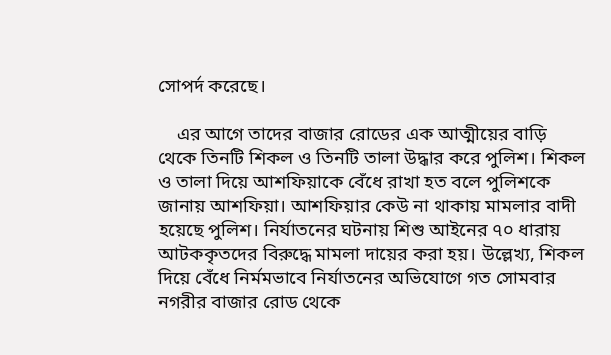সোপর্দ করেছে।

    এর আগে তাদের বাজার রোডের এক আত্মীয়ের বাড়ি থেকে তিনটি শিকল ও তিনটি তালা উদ্ধার করে পুলিশ। শিকল ও তালা দিয়ে আশফিয়াকে বেঁধে রাখা হত বলে পুলিশকে জানায় আশফিয়া। আশফিয়ার কেউ না থাকায় মামলার বাদী হয়েছে পুলিশ। নির্যাতনের ঘটনায় শিশু আইনের ৭০ ধারায় আটককৃতদের বিরুদ্ধে মামলা দায়ের করা হয়। উল্লেখ্য, শিকল দিয়ে বেঁধে নির্মমভাবে নির্যাতনের অভিযোগে গত সোমবার নগরীর বাজার রোড থেকে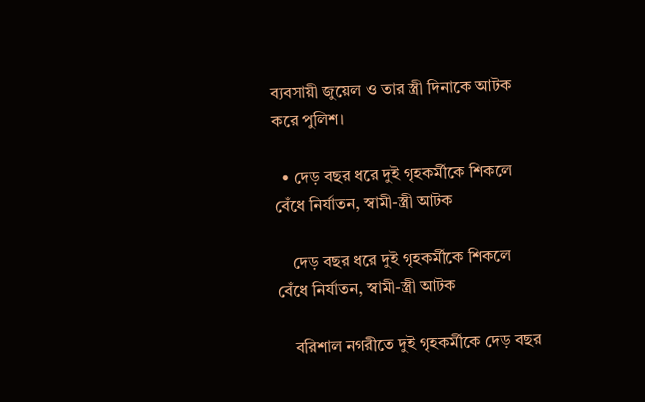ব্যবসায়ী জুয়েল ও তার স্ত্রী দিনাকে আটক করে পুলিশ।

  • দেড় বছর ধরে দুই গৃহকর্মীকে শিকলে বেঁধে নির্যাতন, স্বামী-স্ত্রী আটক

    দেড় বছর ধরে দুই গৃহকর্মীকে শিকলে বেঁধে নির্যাতন, স্বামী-স্ত্রী আটক

    বরিশাল নগরীতে দুই গৃহকর্মীকে দেড় বছর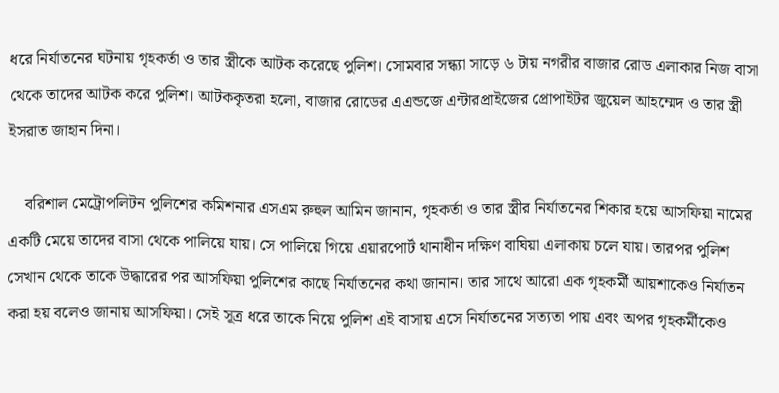ধরে নির্যাতনের ঘটনায় গৃহকর্তা ও তার স্ত্রীকে আটক করেছে পুলিশ। সোমবার সন্ধ্যা সাড়ে ৬ টায় নগরীর বাজার রোড এলাকার নিজ বাসা থেকে তাদের আটক করে পুলিশ। আটককৃতরা হলো, বাজার রোডের এএন্ডজে এন্টারপ্রাইজের প্রোপাইটর জুয়েল আহম্মেদ ও তার স্ত্রী ইসরাত জাহান দিনা।

    বরিশাল মেট্রোপলিটন পুলিশের কমিশনার এসএম রুহুল আমিন জানান, গৃহকর্তা ও তার স্ত্রীর নির্যাতনের শিকার হয়ে আসফিয়া নামের একটি মেয়ে তাদের বাসা থেকে পালিয়ে যায়। সে পালিয়ে গিয়ে এয়ারপোর্ট থানাধীন দক্ষিণ বাঘিয়া এলাকায় চলে যায়। তারপর পুলিশ সেখান থেকে তাকে উদ্ধারের পর আসফিয়া পুলিশের কাছে নির্যাতনের কথা জানান। তার সাথে আরো এক গৃহকর্মী আয়শাকেও নির্যাতন করা হয় বলেও জানায় আসফিয়া। সেই সূত্র ধরে তাকে নিয়ে পুলিশ এই বাসায় এসে নির্যাতনের সত্যতা পায় এবং অপর গৃহকর্মীকেও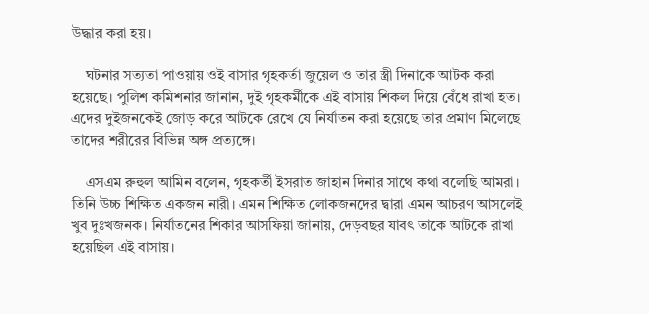উদ্ধার করা হয়।

    ঘটনার সত্যতা পাওয়ায় ওই বাসার গৃহকর্তা জুয়েল ও তার স্ত্রী দিনাকে আটক করা হয়েছে। পুলিশ কমিশনার জানান, দুই গৃহকর্মীকে এই বাসায় শিকল দিয়ে বেঁধে রাখা হত। এদের দুইজনকেই জোড় করে আটকে রেখে যে নির্যাতন করা হয়েছে তার প্রমাণ মিলেছে তাদের শরীরের বিভিন্ন অঙ্গ প্রত্যঙ্গে।

    এসএম রুহুল আমিন বলেন, গৃহকর্তী ইসরাত জাহান দিনার সাথে কথা বলেছি আমরা। তিনি উচ্চ শিক্ষিত একজন নারী। এমন শিক্ষিত লোকজনদের দ্বারা এমন আচরণ আসলেই খুব দুঃখজনক। নির্যাতনের শিকার আসফিয়া জানায়, দেড়বছর যাবৎ তাকে আটকে রাখা হয়েছিল এই বাসায়।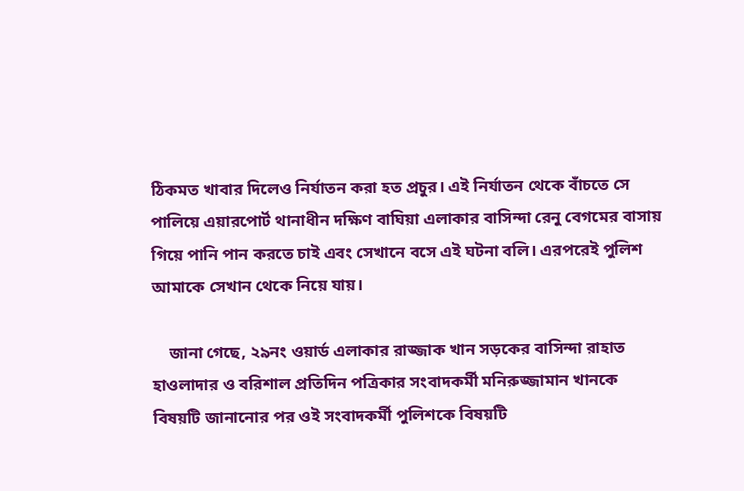ঠিকমত খাবার দিলেও নির্যাতন করা হত প্রচুর। এই নির্যাতন থেকে বাঁচতে সে পালিয়ে এয়ারপোর্ট থানাধীন দক্ষিণ বাঘিয়া এলাকার বাসিন্দা রেনু বেগমের বাসায় গিয়ে পানি পান করতে চাই এবং সেখানে বসে এই ঘটনা বলি। এরপরেই পুলিশ আমাকে সেখান থেকে নিয়ে যায়।

    জানা গেছে, ২৯নং ওয়ার্ড এলাকার রাজ্জাক খান সড়কের বাসিন্দা রাহাত হাওলাদার ও বরিশাল প্রতিদিন পত্রিকার সংবাদকর্মী মনিরুজ্জামান খানকে বিষয়টি জানানোর পর ওই সংবাদকর্মী পুলিশকে বিষয়টি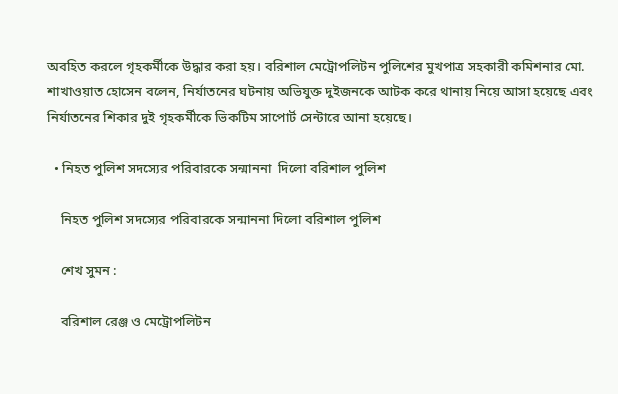অবহিত করলে গৃহকর্মীকে উদ্ধার করা হয়। বরিশাল মেট্রোপলিটন পুলিশের মুখপাত্র সহকারী কমিশনার মো. শাখাওয়াত হোসেন বলেন, নির্যাতনের ঘটনায় অভিযুক্ত দুইজনকে আটক করে থানায় নিয়ে আসা হয়েছে এবং নির্যাতনের শিকার দুই গৃহকর্মীকে ভিকটিম সাপোর্ট সেন্টারে আনা হয়েছে।

  • নিহত পুলিশ সদস্যের পরিবারকে সন্মাননা  দিলো বরিশাল পুলিশ

    নিহত পুলিশ সদস্যের পরিবারকে সন্মাননা দিলো বরিশাল পুলিশ

    শেখ সুমন :

    বরিশাল রেঞ্জ ও মেট্রোপলিটন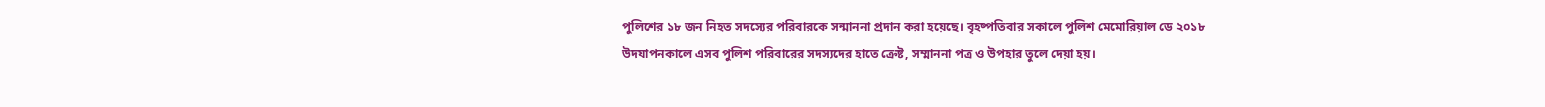পুলিশের ১৮ জন নিহত সদস্যের পরিবারকে সন্মাননা প্রদান করা হয়েছে। বৃহষ্পতিবার সকালে পুলিশ মেমোরিয়াল ডে ২০১৮ উদযাপনকালে এসব পুলিশ পরিবারের সদস্যদের হাতে ক্রেষ্ট, সম্মাননা পত্র ও উপহার তুলে দেয়া হয়।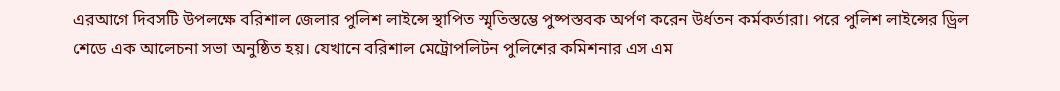এরআগে দিবসটি উপলক্ষে বরিশাল জেলার পুলিশ লাইন্সে স্থাপিত স্মৃতিস্তম্ভে পুষ্পস্তবক অর্পণ করেন উর্ধতন কর্মকর্তারা। পরে পুলিশ লাইন্সের ড্রিল শেডে এক আলেচনা সভা অনুষ্ঠিত হয়। যেখানে বরিশাল মেট্রোপলিটন পুলিশের কমিশনার এস এম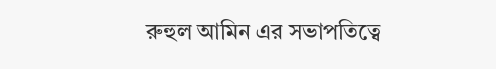রুহুল আমিন এর সভাপতিত্বে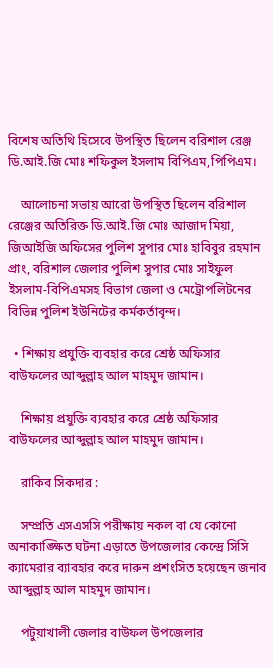বিশেষ অতিথি হিসেবে উপস্থিত ছিলেন বরিশাল রেঞ্জ ডি.আই.জি মোঃ শফিকুল ইসলাম বিপিএম,পিপিএম।

    আলোচনা সভায় আরো উপস্থিত ছিলেন বরিশাল রেঞ্জের অতিরিক্ত ডি.আই.জি মোঃ আজাদ মিয়া, জিআইজি অফিসের পুলিশ সুপার মোঃ হাবিবুর রহমান প্রাং, বরিশাল জেলার পুলিশ সুপার মোঃ সাইফুল ইসলাম-বিপিএমসহ বিভাগ জেলা ও মেট্রোপলিটনের বিভিন্ন পুলিশ ইউনিটের কর্মকর্তাবৃন্দ।

  • শিক্ষায় প্রযুক্তি ব্যবহার করে শ্রেষ্ঠ অফিসার বাউফলের আব্দুল্লাহ আল মাহমুদ জামান।

    শিক্ষায় প্রযুক্তি ব্যবহার করে শ্রেষ্ঠ অফিসার বাউফলের আব্দুল্লাহ আল মাহমুদ জামান।

    রাকিব সিকদার :

    সম্প্রতি এসএসসি পরীক্ষায় নকল বা যে কোনো অনাকাঙ্ক্ষিত ঘটনা এড়াতে উপজেলার কেন্দ্রে সিসি ক্যামেরার ব্যাবহার করে দারুন প্রশংসিত হয়েছেন জনাব আব্দুল্লাহ আল মাহমুদ জামান।

    পটুয়াখালী জেলার বাউফল উপজেলার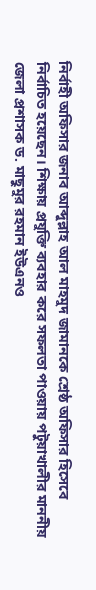নির্বাহী অফিসার জনাব আব্দুল্লাহ আল মাহমুদ জামানকে শ্রেষ্ঠ অফিসার হিসেবে নির্বাচিত হয়েছেন। শিক্ষায় প্রযুক্তি ব্যবহার করে সফলতা পাওয়ায় পটুয়াখালীর মাননীয় জেলা প্রশাসক ড. মাছুমুর রহমান ইউএনও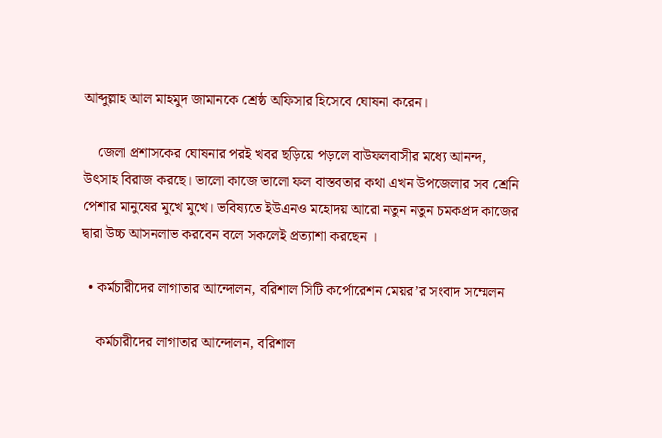আব্দুল্লাহ আল মাহমুদ জামানকে শ্রেষ্ঠ অফিসার হিসেবে ঘোষনা করেন।

    জেলা প্রশাসকের ঘোষনার পরই খবর ছড়িয়ে পড়লে বাউফলবাসীর মধ্যে আনন্দ, উৎসাহ বিরাজ করছে। ভালো কাজে ভালো ফল বাস্তবতার কথা এখন উপজেলার সব শ্রেনি পেশার মানুষের মুখে মুখে। ভবিষ্যতে ইউএনও মহোদয় আরো নতুন নতুন চমকপ্রদ কাজের দ্বারা উচ্চ আসনলাভ করবেন বলে সকলেই প্রত্যাশা করছেন ।

  • কর্মচারীদের লাগাতার আন্দোলন, বরিশাল সিটি কর্পোরেশন মেয়র’র সংবাদ সম্মেলন

    কর্মচারীদের লাগাতার আন্দোলন, বরিশাল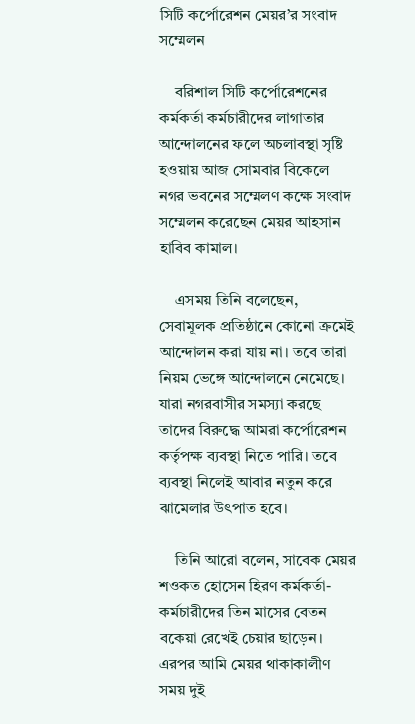সিটি কর্পোরেশন মেয়র’র সংবাদ সম্মেলন

    বরিশাল সিটি কর্পোরেশনের কর্মকর্তা কর্মচারীদের লাগাতার আন্দোলনের ফলে অচলাবস্থা সৃষ্টি হওয়ায় আজ সোমবার বিকেলে নগর ভবনের সম্মেলণ কক্ষে সংবাদ সম্মেলন করেছেন মেয়র আহসান হাবিব কামাল।

    এসময় তিনি বলেছেন, সেবামূলক প্রতিষ্ঠানে কোনো ক্রমেই আন্দোলন করা যায় না। তবে তারা নিয়ম ভেঙ্গে আন্দোলনে নেমেছে। যারা নগরবাসীর সমস্যা করছে তাদের বিরুদ্ধে আমরা কর্পোরেশন কর্তৃপক্ষ ব্যবস্থা নিতে পারি। তবে ব্যবস্থা নিলেই আবার নতুন করে ঝামেলার উৎপাত হবে।

    তিনি আরো বলেন, সাবেক মেয়র শওকত হোসেন হিরণ কর্মকর্তা-কর্মচারীদের তিন মাসের বেতন বকেয়া রেখেই চেয়ার ছাড়েন। এরপর আমি মেয়র থাকাকালীণ সময় দুই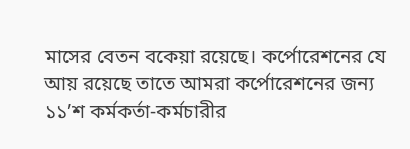মাসের বেতন বকেয়া রয়েছে। কর্পোরেশনের যে আয় রয়েছে তাতে আমরা কর্পোরেশনের জন্য ১১’শ কর্মকর্তা-কর্মচারীর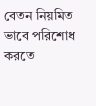বেতন নিয়মিত ভাবে পরিশোধ করতে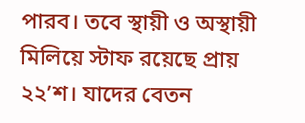পারব। তবে স্থায়ী ও অস্থায়ী মিলিয়ে স্টাফ রয়েছে প্রায় ২২’শ। যাদের বেতন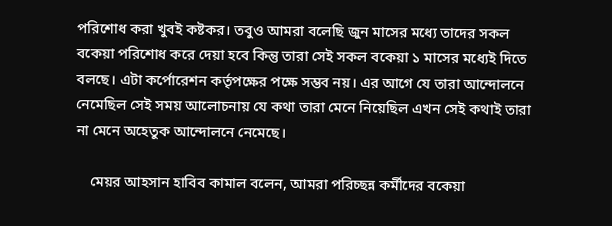পরিশোধ করা খুবই কষ্টকর। তবুও আমরা বলেছি জুন মাসের মধ্যে তাদের সকল বকেয়া পরিশোধ করে দেয়া হবে কিন্তু তারা সেই সকল বকেয়া ১ মাসের মধ্যেই দিতে বলছে। এটা কর্পোরেশন কর্তৃপক্ষের পক্ষে সম্ভব নয়। এর আগে যে তারা আন্দোলনে নেমেছিল সেই সময় আলোচনায় যে কথা তারা মেনে নিয়েছিল এখন সেই কথাই তারা না মেনে অহেতুক আন্দোলনে নেমেছে।

    মেয়র আহসান হাবিব কামাল বলেন, আমরা পরিচ্ছন্ন কর্মীদের বকেয়া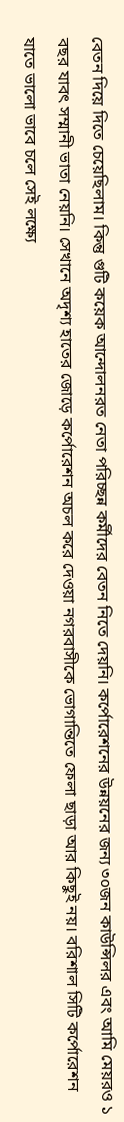বেতন দিয়ে দিতে চেয়েছিলাম। কিন্তু গুটি কয়েক আন্দোলনরত নেতা পরিচ্ছন্ন কর্মীদের বেতন নিতে দেয়নি। কর্পোরেশনের উন্নয়নের জন্য ৩০জন কাউন্সিলর এবং আমি মেয়রও ১ বছর যাবৎ সম্মানী ভাতা নেয়নি। সেখানে অদৃশ্য হাতের জোড়ে কর্পোরেশন অচল করে দেওয়া নগরবাসীকে ভোগান্তিতে ফেলা ছাড়া আর কিছুই নয়। বরিশাল সিটি কর্পোরেশন যাতে ভালো ভাবে চলে সেই লক্ষ্যে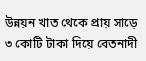উন্নয়ন খাত থেকে প্রায় সাড়ে ৩ কোটি টাকা দিয়ে বেতনাদী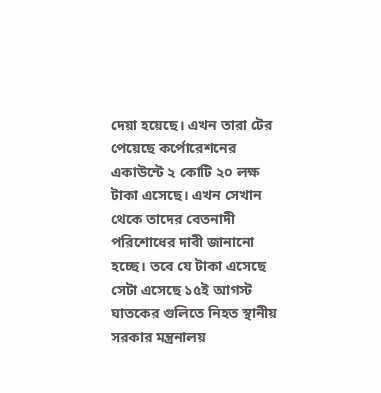দেয়া হয়েছে। এখন তারা টের পেয়েছে কর্পোরেশনের একাউন্টে ২ কোটি ২০ লক্ষ টাকা এসেছে। এখন সেখান থেকে তাদের বেতনাদী পরিশোধের দাবী জানানো হচ্ছে। তবে যে টাকা এসেছে সেটা এসেছে ১৫ই আগস্ট ঘাতকের গুলিতে নিহত স্থানীয় সরকার মন্ত্রনালয়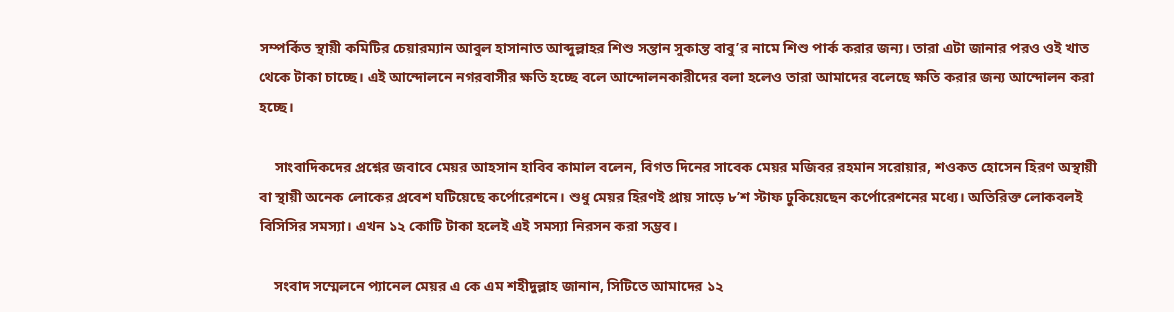সম্পর্কিত স্থায়ী কমিটির চেয়ারম্যান আবুল হাসানাত আব্দুল্লাহর শিশু সন্তান সুকান্ত বাবু’র নামে শিশু পার্ক করার জন্য। তারা এটা জানার পরও ওই খাত থেকে টাকা চাচ্ছে। এই আন্দোলনে নগরবাসীর ক্ষতি হচ্ছে বলে আন্দোলনকারীদের বলা হলেও তারা আমাদের বলেছে ক্ষতি করার জন্য আন্দোলন করা হচ্ছে।

    সাংবাদিকদের প্রশ্নের জবাবে মেয়র আহসান হাবিব কামাল বলেন, বিগত দিনের সাবেক মেয়র মজিবর রহমান সরোয়ার, শওকত হোসেন হিরণ অস্থায়ী বা স্থায়ী অনেক লোকের প্রবেশ ঘটিয়েছে কর্পোরেশনে। শুধু মেয়র হিরণই প্রায় সাড়ে ৮’শ স্টাফ ঢুকিয়েছেন কর্পোরেশনের মধ্যে। অতিরিক্ত লোকবলই বিসিসির সমস্যা। এখন ১২ কোটি টাকা হলেই এই সমস্যা নিরসন করা সম্ভব।

    সংবাদ সম্মেলনে প্যানেল মেয়র এ কে এম শহীদুল্লাহ জানান, সিটিতে আমাদের ১২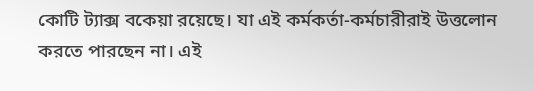কোটি ট্যাক্স বকেয়া রয়েছে। যা এই কর্মকর্তা-কর্মচারীরাই উত্তলোন করতে পারছেন না। এই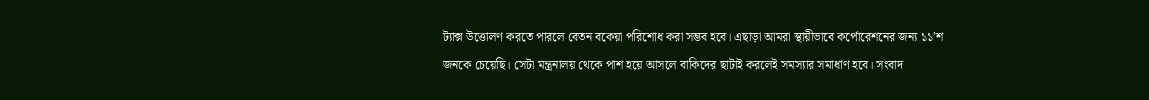ট্যাক্স উত্তোলণ করতে পারলে বেতন বকেয়া পরিশোধ করা সম্ভব হবে। এছাড়া আমরা স্থায়ীভাবে কর্পোরেশনের জন্য ১১’শ জনকে চেয়েছি। সেটা মন্ত্রনালয় থেকে পাশ হয়ে আসলে বাকিদের ছাটাই করলেই সমস্যার সমাধাণ হবে। সংবাদ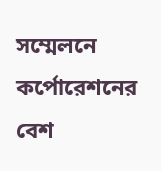সম্মেলনে কর্পোরেশনের বেশ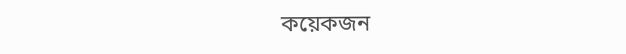কয়েকজন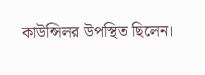কাউন্সিলর উপস্থিত ছিলেন।